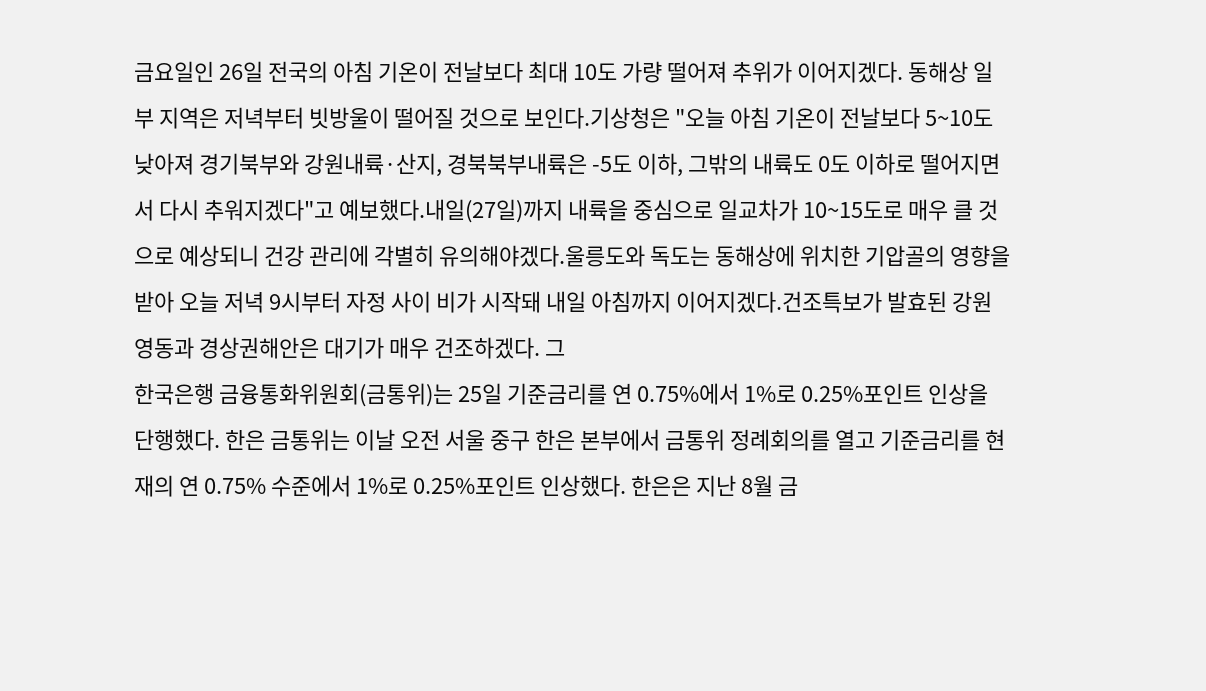금요일인 26일 전국의 아침 기온이 전날보다 최대 10도 가량 떨어져 추위가 이어지겠다. 동해상 일부 지역은 저녁부터 빗방울이 떨어질 것으로 보인다.기상청은 "오늘 아침 기온이 전날보다 5~10도 낮아져 경기북부와 강원내륙·산지, 경북북부내륙은 -5도 이하, 그밖의 내륙도 0도 이하로 떨어지면서 다시 추워지겠다"고 예보했다.내일(27일)까지 내륙을 중심으로 일교차가 10~15도로 매우 클 것으로 예상되니 건강 관리에 각별히 유의해야겠다.울릉도와 독도는 동해상에 위치한 기압골의 영향을 받아 오늘 저녁 9시부터 자정 사이 비가 시작돼 내일 아침까지 이어지겠다.건조특보가 발효된 강원영동과 경상권해안은 대기가 매우 건조하겠다. 그
한국은행 금융통화위원회(금통위)는 25일 기준금리를 연 0.75%에서 1%로 0.25%포인트 인상을 단행했다. 한은 금통위는 이날 오전 서울 중구 한은 본부에서 금통위 정례회의를 열고 기준금리를 현재의 연 0.75% 수준에서 1%로 0.25%포인트 인상했다. 한은은 지난 8월 금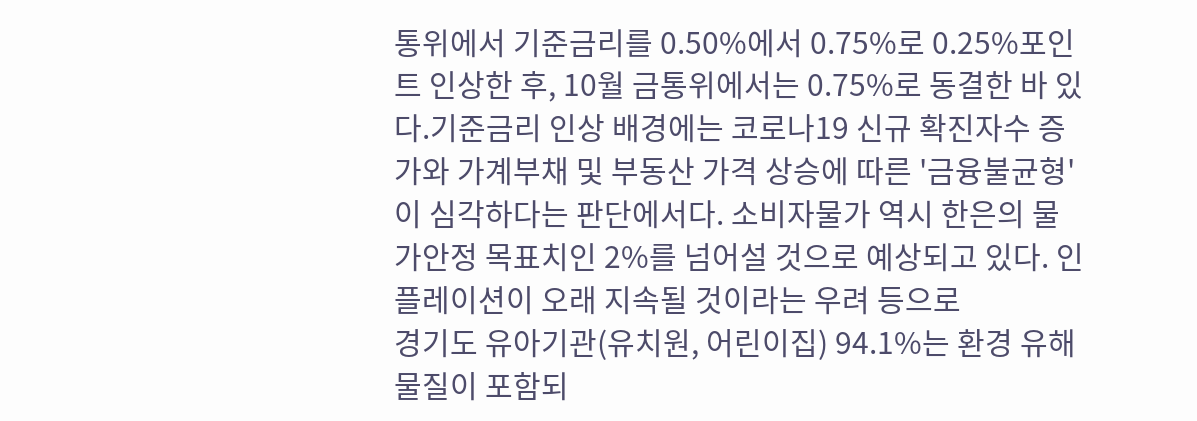통위에서 기준금리를 0.50%에서 0.75%로 0.25%포인트 인상한 후, 10월 금통위에서는 0.75%로 동결한 바 있다.기준금리 인상 배경에는 코로나19 신규 확진자수 증가와 가계부채 및 부동산 가격 상승에 따른 '금융불균형'이 심각하다는 판단에서다. 소비자물가 역시 한은의 물가안정 목표치인 2%를 넘어설 것으로 예상되고 있다. 인플레이션이 오래 지속될 것이라는 우려 등으로
경기도 유아기관(유치원, 어린이집) 94.1%는 환경 유해물질이 포함되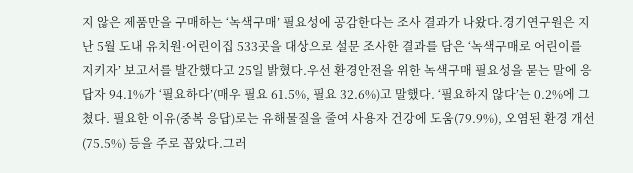지 않은 제품만을 구매하는 ‘녹색구매’ 필요성에 공감한다는 조사 결과가 나왔다.경기연구원은 지난 5월 도내 유치원·어린이집 533곳을 대상으로 설문 조사한 결과를 담은 ‘녹색구매로 어린이를 지키자’ 보고서를 발간했다고 25일 밝혔다.우선 환경안전을 위한 녹색구매 필요성을 묻는 말에 응답자 94.1%가 ‘필요하다’(매우 필요 61.5%, 필요 32.6%)고 말했다. ‘필요하지 않다’는 0.2%에 그쳤다. 필요한 이유(중복 응답)로는 유해물질을 줄여 사용자 건강에 도움(79.9%), 오염된 환경 개선(75.5%) 등을 주로 꼽았다.그러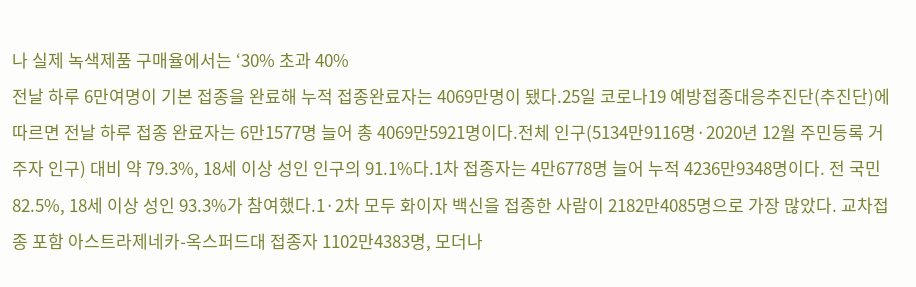나 실제 녹색제품 구매율에서는 ‘30% 초과 40%
전날 하루 6만여명이 기본 접종을 완료해 누적 접종완료자는 4069만명이 됐다.25일 코로나19 예방접종대응추진단(추진단)에 따르면 전날 하루 접종 완료자는 6만1577명 늘어 총 4069만5921명이다.전체 인구(5134만9116명·2020년 12월 주민등록 거주자 인구) 대비 약 79.3%, 18세 이상 성인 인구의 91.1%다.1차 접종자는 4만6778명 늘어 누적 4236만9348명이다. 전 국민 82.5%, 18세 이상 성인 93.3%가 참여했다.1·2차 모두 화이자 백신을 접종한 사람이 2182만4085명으로 가장 많았다. 교차접종 포함 아스트라제네카-옥스퍼드대 접종자 1102만4383명, 모더나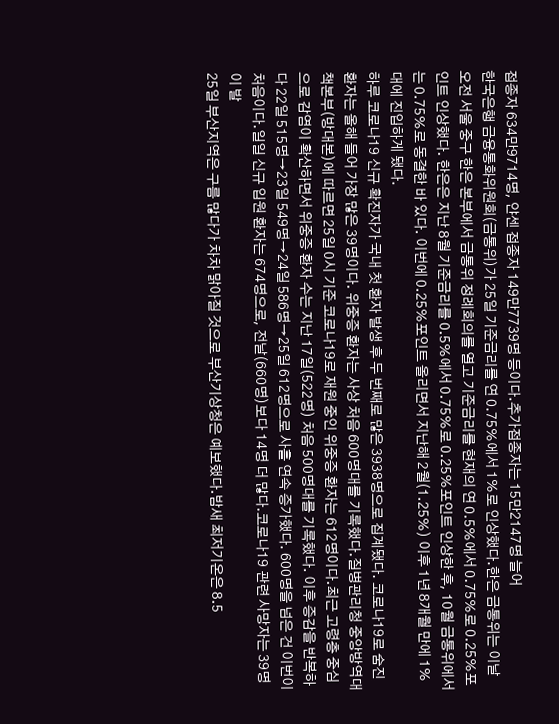접종자 634만9714명, 얀센 접종자 149만7739명 등이다.추가접종자는 15만2147명 늘어
한국은행 금융통화위원회(금통위)가 25일 기준금리를 연 0.75%에서 1%로 인상했다.한은 금통위는 이날 오전 서울 중구 한은 본부에서 금통위 정례회의를 열고 기준금리를 현재의 연 0.5%에서 0.75%로 0.25%포인트 인상했다. 한은은 지난 8월 기준금리를 0.5%에서 0.75%로 0.25%포인트 인상한 후, 10월 금통위에서는 0.75%로 동결한 바 있다. 이번에 0.25%포인트 올리면서 지난해 2월(1.25%) 이후 1년 8개월 만에 1%대에 진입하게 됐다.
하루 코로나19 신규 확진자가 국내 첫 환자 발생 후 두 번째로 많은 3938명으로 집계됐다. 코로나19로 숨진 환자는 올해 들어 가장 많은 39명이다. 위중증 환자는 사상 처음 600명대를 기록했다.질병관리청 중앙방역대책본부(방대본)에 따르면 25일 0시 기준 코로나19로 재원 중인 위중증 환자는 612명이다.최근 고령층 중심으로 감염이 확산하면서 위중증 환자 수는 지난 17일(522명) 처음 500명대를 기록했다. 이후 증감을 반복하다 22일 515명→23일 549명→24일 586명→25일 612명으로 사흘 연속 증가했다. 600명을 넘은 건 이번이 처음이다.일일 신규 입원 환자는 674명으로, 전날(660명)보다 14명 더 많다.코로나19 관련 사망자는 39명이 발
25일 부산지역은 구름 많다가 차차 맑아질 것으로 부산기상청은 예보했다.밤새 최저기온은 8.5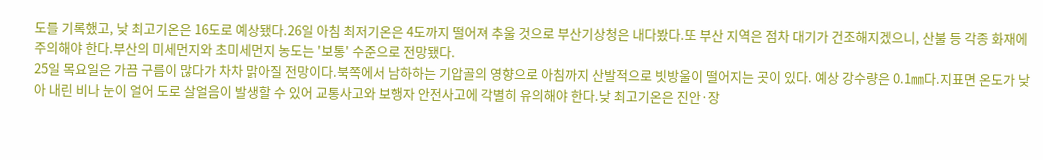도를 기록했고, 낮 최고기온은 16도로 예상됐다.26일 아침 최저기온은 4도까지 떨어져 추울 것으로 부산기상청은 내다봤다.또 부산 지역은 점차 대기가 건조해지겠으니, 산불 등 각종 화재에 주의해야 한다.부산의 미세먼지와 초미세먼지 농도는 '보통' 수준으로 전망됐다.
25일 목요일은 가끔 구름이 많다가 차차 맑아질 전망이다.북쪽에서 남하하는 기압골의 영향으로 아침까지 산발적으로 빗방울이 떨어지는 곳이 있다. 예상 강수량은 0.1㎜다.지표면 온도가 낮아 내린 비나 눈이 얼어 도로 살얼음이 발생할 수 있어 교통사고와 보행자 안전사고에 각별히 유의해야 한다.낮 최고기온은 진안·장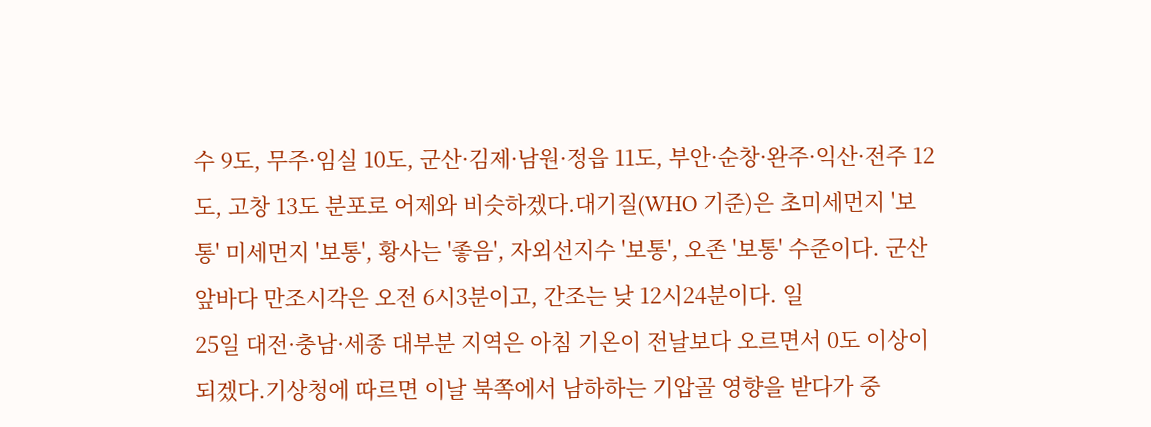수 9도, 무주·임실 10도, 군산·김제·남원·정읍 11도, 부안·순창·완주·익산·전주 12도, 고창 13도 분포로 어제와 비슷하겠다.대기질(WHO 기준)은 초미세먼지 '보통' 미세먼지 '보통', 황사는 '좋음', 자외선지수 '보통', 오존 '보통' 수준이다. 군산 앞바다 만조시각은 오전 6시3분이고, 간조는 낮 12시24분이다. 일
25일 대전·충남·세종 대부분 지역은 아침 기온이 전날보다 오르면서 0도 이상이 되겠다.기상청에 따르면 이날 북쪽에서 남하하는 기압골 영향을 받다가 중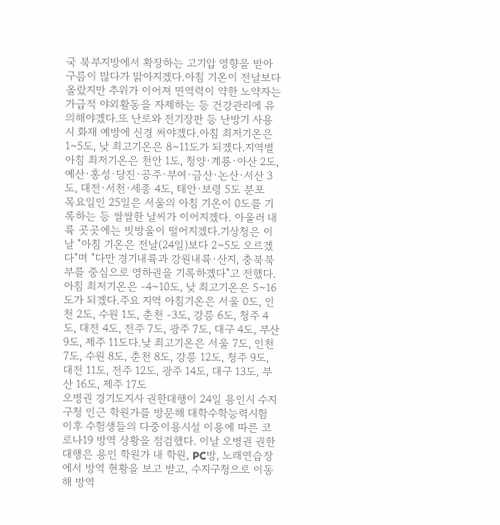국 북부지방에서 확장하는 고기압 영향을 받아 구름이 많다가 맑아지겠다.아침 기온이 전날보다 올랐지만 추위가 이어져 면역력이 약한 노약자는 가급적 야외활동을 자제하는 등 건강관리에 유의해야겠다.또 난로와 전기장판 등 난방기 사용 시 화재 예방에 신경 써야겠다.아침 최저기온은 1~5도, 낮 최고기온은 8~11도가 되겠다.지역별 아침 최저기온은 천안 1도, 청양·계룡·아산 2도, 예산·홍성·당진·공주·부여·금산·논산·서산 3도, 대전·서천·세종 4도, 태안·보령 5도 분포
목요일인 25일은 서울의 아침 기온이 0도를 기록하는 등 쌀쌀한 날씨가 이어지겠다. 아울러 내륙 곳곳에는 빗방울이 떨어지겠다.기상청은 이날 "아침 기온은 전날(24일)보다 2~5도 오르겠다"며 "다만 경기내륙과 강원내륙·산지, 충북북부를 중심으로 영하권을 기록하겠다"고 전했다.아침 최저기온은 -4~10도, 낮 최고기온은 5~16도가 되겠다.주요 지역 아침기온은 서울 0도, 인천 2도, 수원 1도, 춘천 -3도, 강릉 6도, 청주 4도, 대전 4도, 전주 7도, 광주 7도, 대구 4도, 부산 9도, 제주 11도다.낮 최고기온은 서울 7도, 인천 7도, 수원 8도, 춘천 8도, 강릉 12도, 청주 9도, 대전 11도, 전주 12도, 광주 14도, 대구 13도, 부산 16도, 제주 17도
오병권 경기도지사 권한대행이 24일 용인시 수지구청 인근 학원가를 방문해 대학수학능력시험 이후 수험생들의 다중이용시설 이용에 따른 코로나19 방역 상황을 점검했다. 이날 오병권 권한대행은 용인 학원가 내 학원, PC방, 노래연습장에서 방역 현황을 보고 받고, 수지구청으로 이동해 방역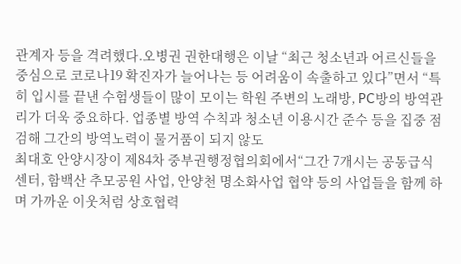관계자 등을 격려했다.오병권 권한대행은 이날 “최근 청소년과 어르신들을 중심으로 코로나19 확진자가 늘어나는 등 어려움이 속출하고 있다”면서 “특히 입시를 끝낸 수험생들이 많이 모이는 학원 주변의 노래방, PC방의 방역관리가 더욱 중요하다. 업종별 방역 수칙과 청소년 이용시간 준수 등을 집중 점검해 그간의 방역노력이 물거품이 되지 않도
최대호 안양시장이 제84차 중부권행정협의회에서“그간 7개시는 공동급식센터, 함백산 추모공원 사업, 안양천 명소화사업 협약 등의 사업들을 함께 하며 가까운 이웃처럼 상호협력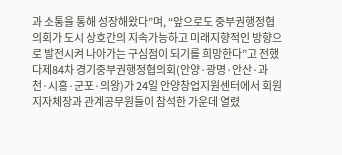과 소통을 통해 성장해왔다”며, “앞으로도 중부권행정협의회가 도시 상호간의 지속가능하고 미래지향적인 방향으로 발전시켜 나아가는 구심점이 되기를 희망한다”고 전했다제84차 경기중부권행정협의회(안양·광명·안산·과천·시흥·군포·의왕)가 24일 안양창업지원센터에서 회원 지자체장과 관계공무원들이 참석한 가운데 열렸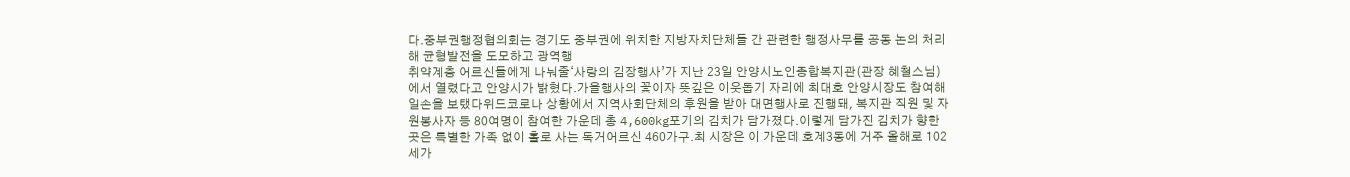다.중부권행정협의회는 경기도 중부권에 위치한 지방자치단체들 간 관련한 행정사무를 공동 논의 처리해 균형발전을 도모하고 광역행
취약계층 어르신들에게 나눠줄‘사랑의 김장행사’가 지난 23일 안양시노인종합복지관(관장 혜철스님)에서 열렸다고 안양시가 밝혔다.가을행사의 꽃이자 뜻깊은 이웃돕기 자리에 최대호 안양시장도 참여해 일손을 보탰다위드코로나 상황에서 지역사회단체의 후원을 받아 대면행사로 진행돼, 복지관 직원 및 자원봉사자 등 80여명이 참여한 가운데 총 4,600kg포기의 김치가 담가졌다.이렇게 담가진 김치가 향한 곳은 특별한 가족 없이 홀로 사는 독거어르신 460가구.최 시장은 이 가운데 호계3동에 거주 올해로 102세가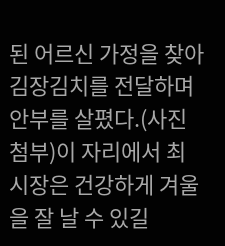된 어르신 가정을 찾아 김장김치를 전달하며 안부를 살폈다.(사진 첨부)이 자리에서 최 시장은 건강하게 겨울을 잘 날 수 있길